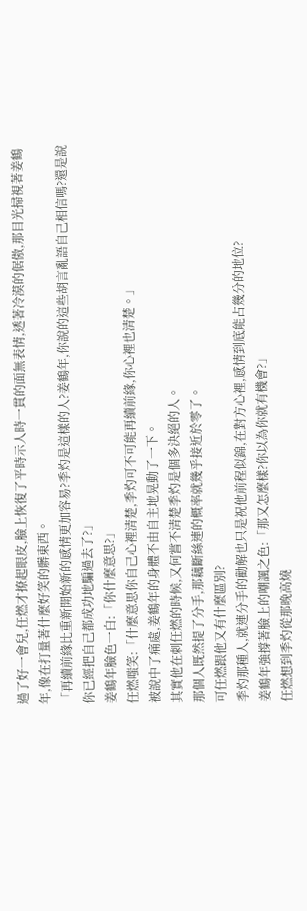過了好一會兒,任燃才撩起眼皮,臉上恢復了平時示人時一貫的面無表情,透著冷漠的倨傲,那目光掃視著姜鶴年,像在打量著什麼好笑的髒東西。
「再續前緣比重新開始新的感情更加容易?季灼是這樣的人?姜鶴年,你說的這些胡言亂語自己相信嗎?還是說你已經把自己都成功地騙過去了?」
姜鶴年臉色一白:「你什麼意思?」
任燃嗤笑:「什麼意思你自己心裡清楚,季灼可不可能再續前緣,你心裡也清楚。」
被說中了痛處,姜鶴年的身體不由自主地晃動了一下。
其實他在刺任燃的時候,又何嘗不清楚季灼是個多決絕的人。
那個人既然提了分手,那藕斷絲連的概率就幾乎接近於零了。
可任燃跟他又有什麼區別?
季灼那種人,就連分手的勸解也只是祝他前程似錦,在對方心裡,感情到底能占幾分的地位?
姜鶴年強撐著臉上的嘲諷之色:「那又怎麼樣?你以為你就有機會?」
任燃想到季灼從那晚高燒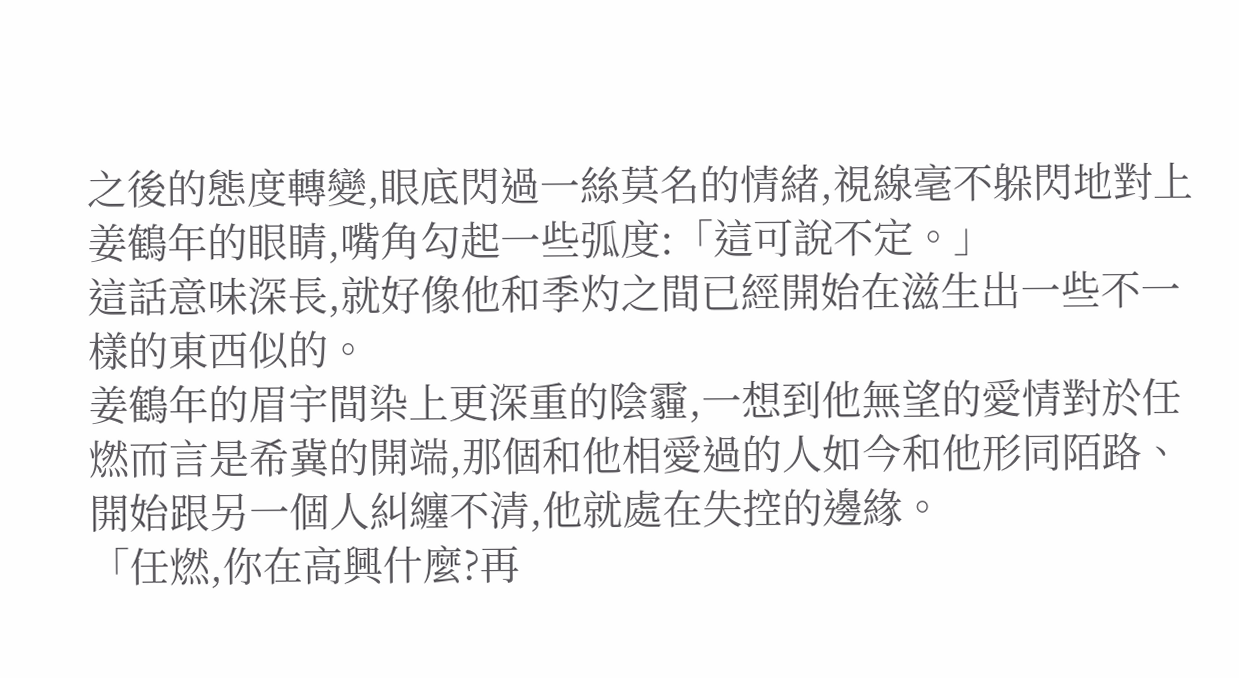之後的態度轉變,眼底閃過一絲莫名的情緒,視線毫不躲閃地對上姜鶴年的眼睛,嘴角勾起一些弧度:「這可說不定。」
這話意味深長,就好像他和季灼之間已經開始在滋生出一些不一樣的東西似的。
姜鶴年的眉宇間染上更深重的陰霾,一想到他無望的愛情對於任燃而言是希冀的開端,那個和他相愛過的人如今和他形同陌路、開始跟另一個人糾纏不清,他就處在失控的邊緣。
「任燃,你在高興什麼?再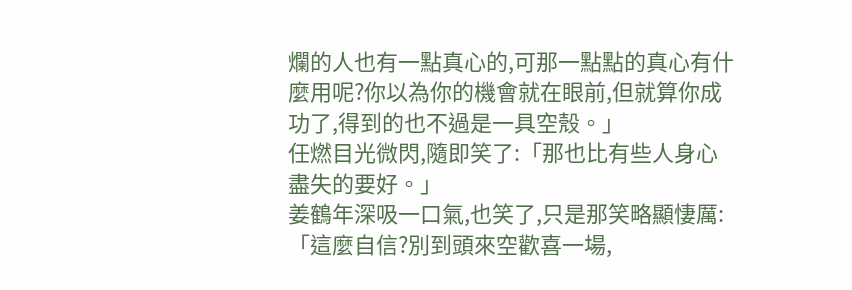爛的人也有一點真心的,可那一點點的真心有什麼用呢?你以為你的機會就在眼前,但就算你成功了,得到的也不過是一具空殼。」
任燃目光微閃,隨即笑了:「那也比有些人身心盡失的要好。」
姜鶴年深吸一口氣,也笑了,只是那笑略顯悽厲:「這麼自信?別到頭來空歡喜一場,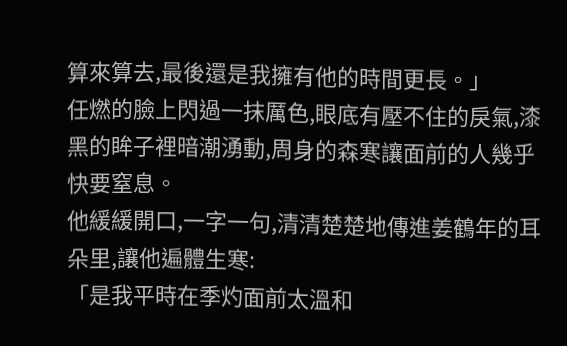算來算去,最後還是我擁有他的時間更長。」
任燃的臉上閃過一抹厲色,眼底有壓不住的戾氣,漆黑的眸子裡暗潮湧動,周身的森寒讓面前的人幾乎快要窒息。
他緩緩開口,一字一句,清清楚楚地傳進姜鶴年的耳朵里,讓他遍體生寒:
「是我平時在季灼面前太溫和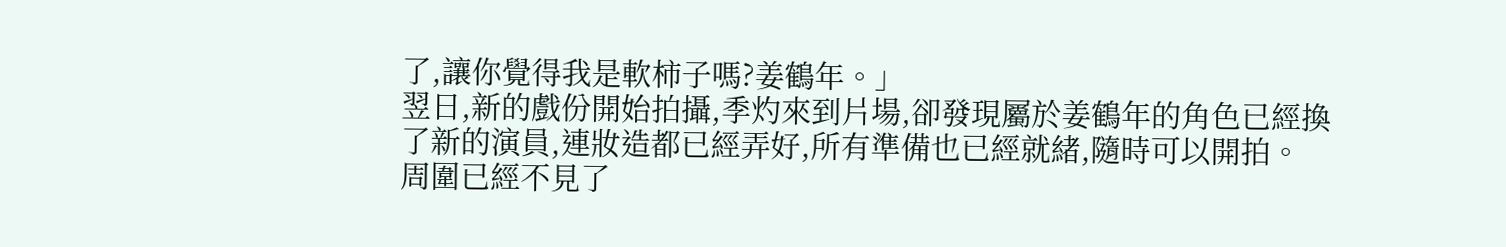了,讓你覺得我是軟柿子嗎?姜鶴年。」
翌日,新的戲份開始拍攝,季灼來到片場,卻發現屬於姜鶴年的角色已經換了新的演員,連妝造都已經弄好,所有準備也已經就緒,隨時可以開拍。
周圍已經不見了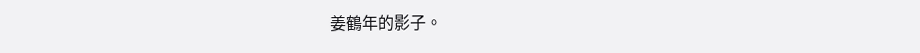姜鶴年的影子。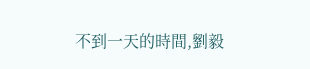不到一天的時間,劉毅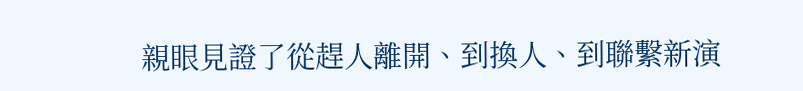親眼見證了從趕人離開、到換人、到聯繫新演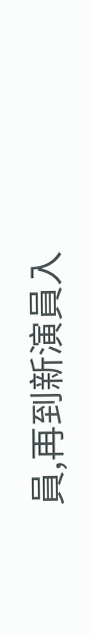員,再到新演員入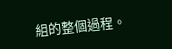組的整個過程。